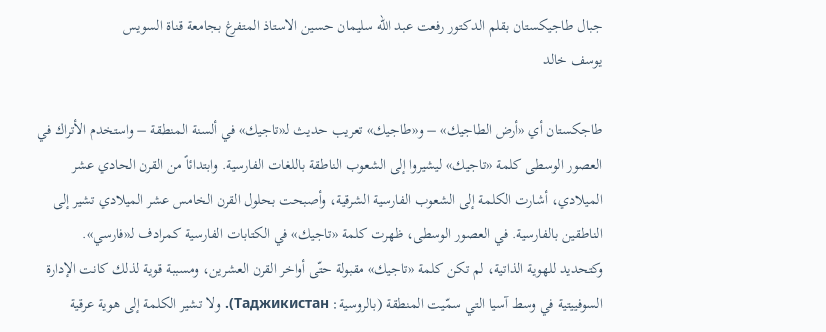جبال طاجيكستان بقلم الدكتور رفعت عبد الله سليمان حسين الاستاذ المتفرغ بجامعة قناة السويس
يوسف خالد

طاجكستان أي «أرض الطاجيك» – و«طاجيك» تعريب حديث لـ«تاجيك» في ألسنة المنطقة – واستخدم الأتراك في العصور الوسطى كلمة «تاجيك» ليشيروا إلى الشعوب الناطقة باللغات الفارسية. وابتدائاً من القرن الحادي عشر الميلادي، أشارت الكلمة إلى الشعوب الفارسية الشرقية، وأصبحت بحلول القرن الخامس عشر الميلادي تشير إلى الناطقين بالفارسية. في العصور الوسطى، ظهرت كلمة «تاجيك» في الكتابات الفارسية كمرادف لـ«فارسي».
وكتحديد للهوية الذاتية، لم تكن كلمة «تاجيك» مقبولة حتّى أواخر القرن العشرين، ومسببة قوية لذلك كانت الإدارة السوفييتية في وسط آسيا التي سمّيت المنطقة (بالروسية: Таджикистан). ولا تشير الكلمة إلى هوية عرقية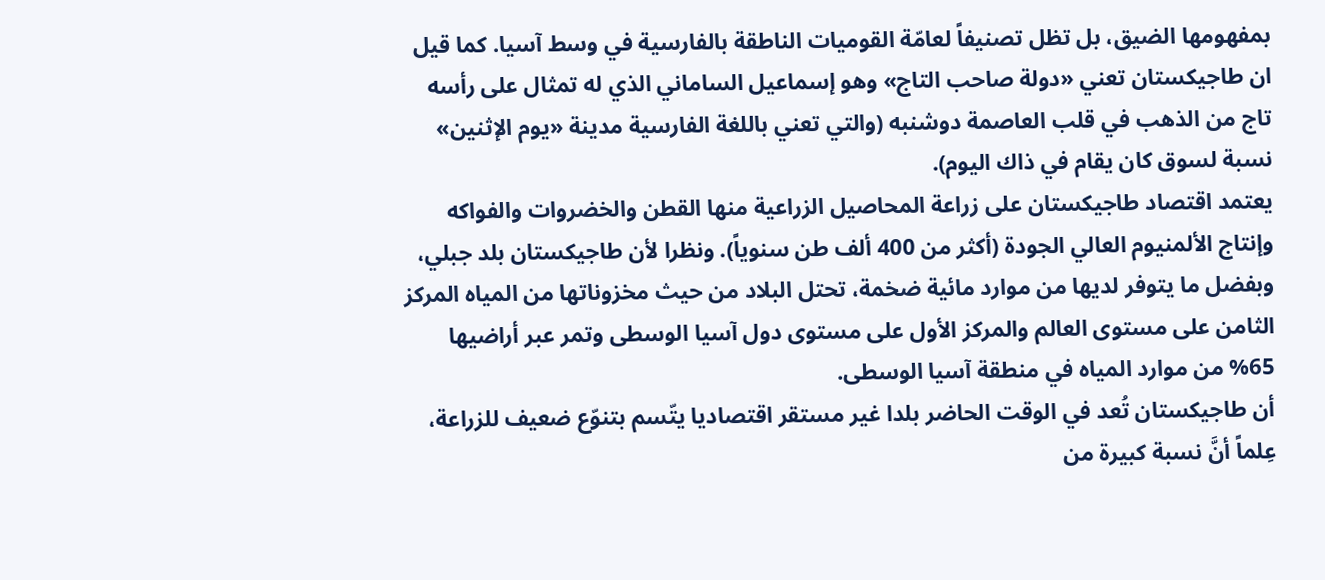بمفهومها الضيق، بل تظل تصنيفاً لعامّة القوميات الناطقة بالفارسية في وسط آسيا. كما قيل ان طاجيكستان تعني «دولة صاحب التاج» وهو إسماعيل الساماني الذي له تمثال على رأسه تاج من الذهب في قلب العاصمة دوشنبه (والتي تعني باللغة الفارسية مدينة «يوم الإثنين» نسبة لسوق كان يقام في ذاك اليوم).
يعتمد اقتصاد طاجيكستان على زراعة المحاصيل الزراعية منها القطن والخضروات والفواكه وإنتاج الألمنيوم العالي الجودة (أكثر من 400 ألف طن سنوياً). ونظرا لأن طاجيكستان بلد جبلي، وبفضل ما يتوفر لديها من موارد مائية ضخمة، تحتل البلاد من حيث مخزوناتها من المياه المركز الثامن على مستوى العالم والمركز الأول على مستوى دول آسيا الوسطى وتمر عبر أراضيها 65% من موارد المياه في منطقة آسيا الوسطى.
أن طاجيكستان تُعد في الوقت الحاضر بلدا غير مستقر اقتصاديا يتّسم بتنوّع ضعيف للزراعة، عِلماً أنَّ نسبة كبيرة من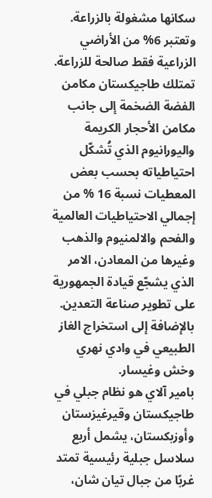سكانها مشغولة بالزراعة. وتعتبر 6% من الأراضي الزراعية فقط صالحة للزراعة.
تمتلك طاجيكستان مكامن الفضة الضخمة إلى جانب مكامن الأحجار الكريمة واليورانيوم الذي تُشكّل احتياطياته بحسب بعض المعطيات نسبة 16 % من إجمالي الاحتياطيات العالمية والفحم والالمنيوم والذهب وغيرها من المعادن، الامر الذي يشجّع قيادة الجمهورية على تطوير صناعة التعدين. بالإضافة إلى استخراج الغاز الطبيعي في وادي نهري وخش وغيسار.
بامير آلاي هو نظام جبلي في طاجيكستان وقيرغيزستان وأوزبكستان، يشمل أربع سلاسل جبلية رئيسية تمتد غربًا من جبال تيان شان،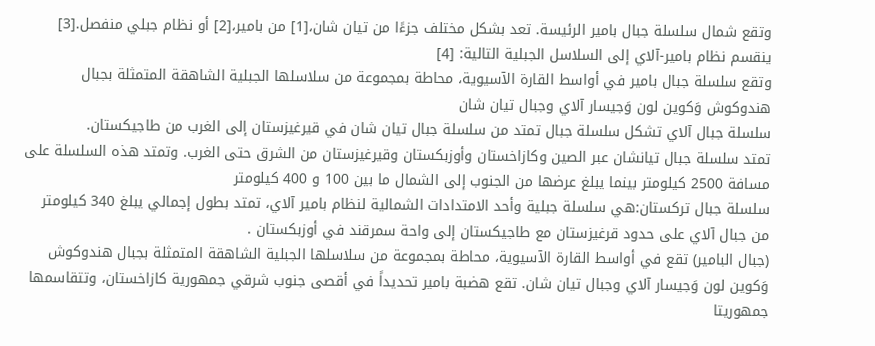وتقع شمال سلسلة جبال بامير الرئيسة. تعد بشكل مختلف جزءًا من تيان شان،[1] من بامير،[2] أو نظام جبلي منفصل.[3] ينقسم نظام بامير-آلاي إلى السلاسل الجبلية التالية: [4]
وتقع سلسلة جبال بامير في أواسط القارة الآسيوية، محاطة بمجموعة من سلاسلها الجبلية الشاهقة المتمثلة بجبال هندوكوش وَكوين لون وَجيسار آلاي وجبال تيان شان
سلسلة جبال آلاي تشكل سلسلة جبال تمتد من سلسلة جبال تيان شان في قيرغيزستان إلى الغرب من طاجيكستان.
تمتد سلسلة جبال تيانشان عبر الصين وكازاخستان وأوزبكستان وقيرغيزستان من الشرق حتى الغرب. وتمتد هذه السلسلة على مسافة 2500 كيلومتر بينما يبلغ عرضها من الجنوب إلى الشمال ما بين 100 و 400 كيلومتر
سلسلة جبال تركستان:هي سلسلة جبلية وأحد الامتدادات الشمالية لنظام بامير آلاي، تمتد بطول إجمالي يبلغ 340 كيلومتر من جبال آلاي على حدود قرغيزستان مع طاجيكستان إلى واحة سمرقند في أوزبكستان .
(جبال البامير) تقع في أواسط القارة الآسيوية، محاطة بمجموعة من سلاسلها الجبلية الشاهقة المتمثلة بجبال هندوكوش وَكوين لون وَجيسار آلاي وجبال تيان شان. تقع هضبة بامير تحديداً في أقصى جنوب شرقي جمهورية كازاخستان، وتتقاسمها جمهوريتا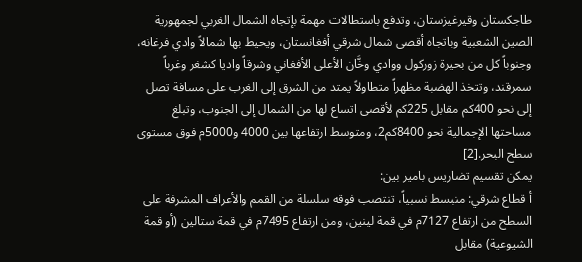طاجكستان وقيرغيزستان، وتدفع باستطالات مهمة بإتجاه الشمال الغربي لجمهورية الصين الشعبية وباتجاه أقصى شمال شرقي أفغانستان، ويحيط بها شمالاً وادي فرغانه، وجنوباً كل من بحيرة زوركول ووادي وخَّان الأعلى الأفغاني وشرقاً واديا كشغر وغرباً سمرقند، وتتخذ الهضبة مظهراً متطاولاً يمتد من الشرق إلى الغرب على مسافة تصل إلى نحو 400كم مقابل 225كم لأقصى اتساع لها من الشمال إلى الجنوب، وتبلغ مساحتها الإجمالية نحو 8400كم2، ومتوسط ارتفاعها بين 4000 و5000م فوق مستوى سطح البحر.[2]
يمكن تقسيم تضاريس بامير بين:
أ قطاع شرقي: منبسط نسبياً، تنتصب فوقه سلسلة من القمم والأعراف المشرفة على السطح من ارتفاع 7127م في قمة لينين، ومن ارتفاع 7495م في قمة ستالين (أو قمة الشيوعية) مقابل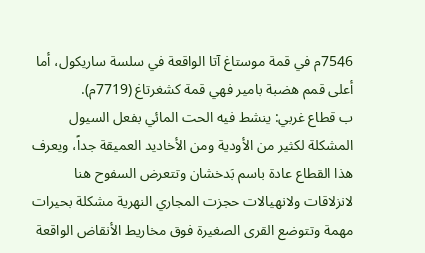7546م في قمة موستاغ آتا الواقعة في سلسة ساريكول، أما أعلى قمم هضبة بامير فهي قمة كشغرتاغ (7719م).
ب قطاع غربي: ينشط فيه الحت المائي بفعل السيول المشكلة لكثير من الأودية ومن الأخاديد العميقة جداً، ويعرف هذا القطاع عادة باسم بَدخشان وتتعرض السفوح هنا لانزلاقات ولانهيالات حجزت المجاري النهرية مشكلة بحيرات مهمة وتتوضع القرى الصغيرة فوق مخاريط الأنقاض الواقعة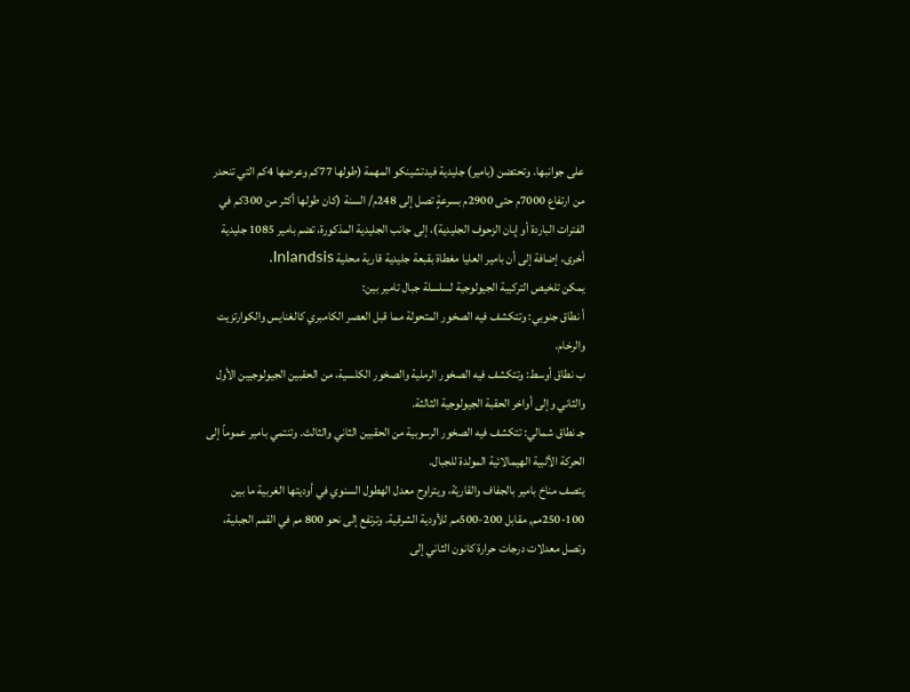على جوانبها. وتحتضن (بامير) جليدية فيدتشينكو المهمة (طولها 77كم وعرضها 4كم التي تنحدر من ارتفاع 7000م حتى 2900م بسرعةٍ تصل إلى 248م/ السنة (كان طولها أكثر من 300كم في الفترات الباردة أو إبان الزحوف الجليدية)، إلى جانب الجليدية المذكورة، تضم بامير 1085 جليدية أخرى، إضافة إلى أن بامير العليا مغطاة بقبعة جليدية قارية محلية Inlandsis.
يمكن تلخيص التركيبة الجيولوجية لسلسلة جبال تامير بين:
أ نطاق جنوبي: وتتكشف فيه الصخور المتحولة مما قبل العصر الكامبري كالغنايس والكوارتزيت والرخام.
ب نطاق أوسط: وتتكشف فيه الصخور الرملية والصخور الكلسية، من الحقبين الجيولوجيين الأول والثاني وإلى أواخر الحقبة الجيولوجية الثالثة.
جـ نطاق شمالي: تتكشف فيه الصخور الرسوبية من الحقبين الثاني والثالث. وتنتمي بامير عموماً إلى الحركة الألبية الهيمالائية المولدة للجبال.
يتصف مناخ بامير بالجفاف والقاريّة، ويتراوح معدل الهطول السنوي في أوديتها الغربية ما بين 100-250مم, مقابل 200-500مم للأودية الشرقية. وترتفع إلى نحو 800 مم في القمم الجبلية، وتصل معدلات درجات حرارة كانون الثاني إلى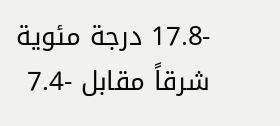-17.8 درجة مئوية شرقاً مقابل -7.4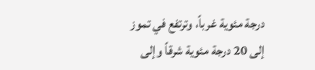درجة مئوية غرباً، وترتفع في تموز إلى 20 درجة مئوية شرقاً وإلى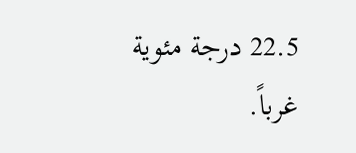22.5 درجة مئوية غرباً.